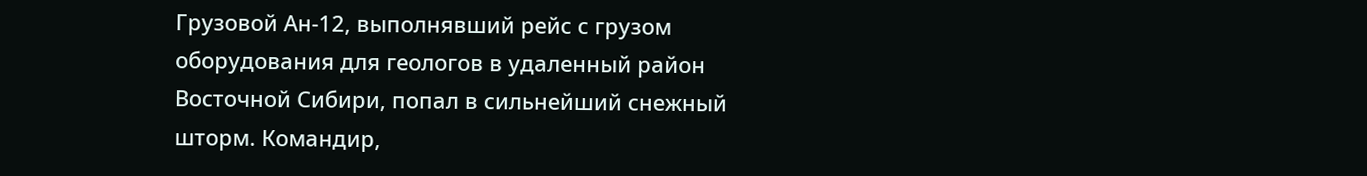Грузовой Ан-12, выполнявший рейс с грузом оборудования для геологов в удаленный район Восточной Сибири, попал в сильнейший снежный шторм. Командир,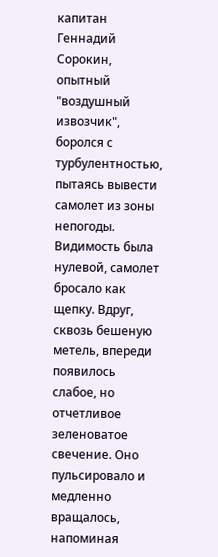капитан Геннадий Сорокин, опытный "воздушный извозчик", боролся с турбулентностью, пытаясь вывести самолет из зоны непогоды.
Видимость была нулевой, самолет бросало как щепку. Вдруг, сквозь бешеную метель, впереди появилось слабое, но отчетливое зеленоватое свечение. Оно пульсировало и медленно вращалось, напоминая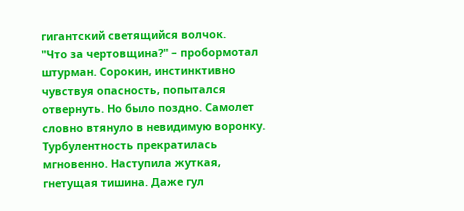гигантский светящийся волчок.
"Что за чертовщина?" – пробормотал штурман. Сорокин, инстинктивно чувствуя опасность, попытался отвернуть. Но было поздно. Самолет словно втянуло в невидимую воронку. Турбулентность прекратилась мгновенно. Наступила жуткая, гнетущая тишина. Даже гул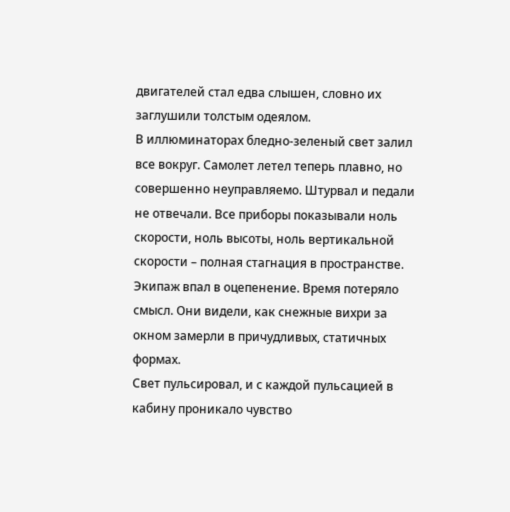двигателей стал едва слышен, словно их заглушили толстым одеялом.
В иллюминаторах бледно-зеленый свет залил все вокруг. Самолет летел теперь плавно, но совершенно неуправляемо. Штурвал и педали не отвечали. Все приборы показывали ноль скорости, ноль высоты, ноль вертикальной скорости – полная стагнация в пространстве.
Экипаж впал в оцепенение. Время потеряло смысл. Они видели, как снежные вихри за окном замерли в причудливых, статичных формах.
Свет пульсировал, и с каждой пульсацией в кабину проникало чувство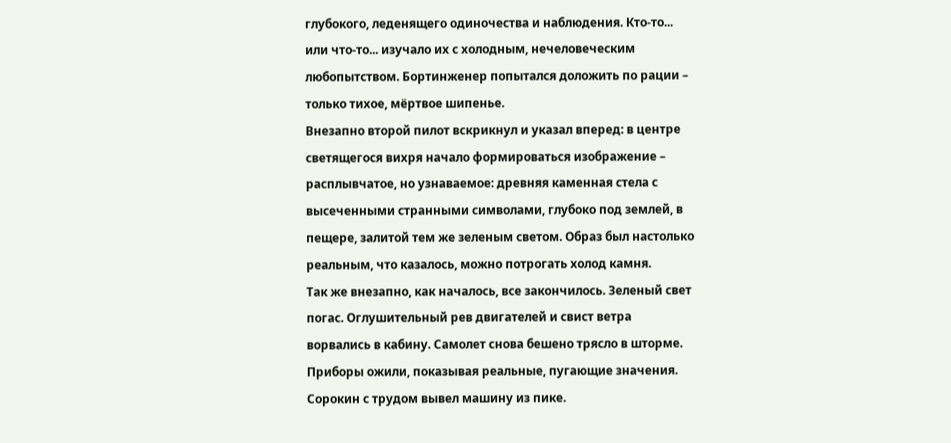глубокого, леденящего одиночества и наблюдения. Кто-то... или что-то... изучало их с холодным, нечеловеческим любопытством. Бортинженер попытался доложить по рации – только тихое, мёртвое шипенье.
Внезапно второй пилот вскрикнул и указал вперед: в центре светящегося вихря начало формироваться изображение – расплывчатое, но узнаваемое: древняя каменная стела с высеченными странными символами, глубоко под землей, в пещере, залитой тем же зеленым светом. Образ был настолько реальным, что казалось, можно потрогать холод камня.
Так же внезапно, как началось, все закончилось. Зеленый свет погас. Оглушительный рев двигателей и свист ветра ворвались в кабину. Самолет снова бешено трясло в шторме. Приборы ожили, показывая реальные, пугающие значения. Сорокин с трудом вывел машину из пике.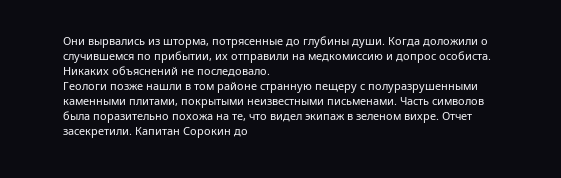Они вырвались из шторма, потрясенные до глубины души. Когда доложили о случившемся по прибытии, их отправили на медкомиссию и допрос особиста. Никаких объяснений не последовало.
Геологи позже нашли в том районе странную пещеру с полуразрушенными каменными плитами, покрытыми неизвестными письменами. Часть символов была поразительно похожа на те, что видел экипаж в зеленом вихре. Отчет засекретили. Капитан Сорокин до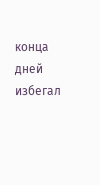конца дней избегал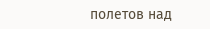полетов над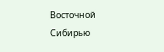Восточной Сибирью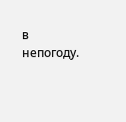в непогоду.